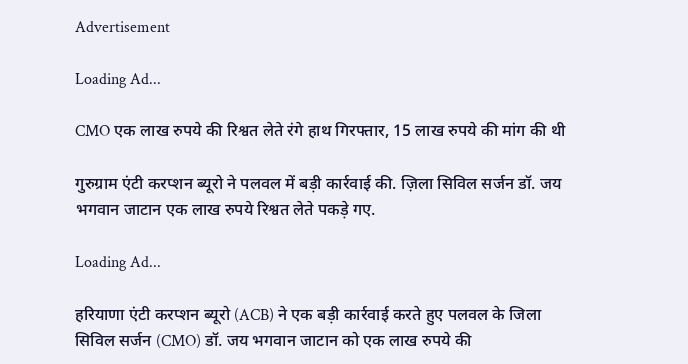Advertisement

Loading Ad...

CMO एक लाख रुपये की रिश्वत लेते रंगे हाथ गिरफ्तार, 15 लाख रुपये की मांग की थी

गुरुग्राम एंटी करप्शन ब्यूरो ने पलवल में बड़ी कार्रवाई की. ज़िला सिविल सर्जन डॉ. जय भगवान जाटान एक लाख रुपये रिश्वत लेते पकड़े गए.

Loading Ad...

हरियाणा एंटी करप्शन ब्यूरो (ACB) ने एक बड़ी कार्रवाई करते हुए पलवल के जिला सिविल सर्जन (CMO) डॉ. जय भगवान जाटान को एक लाख रुपये की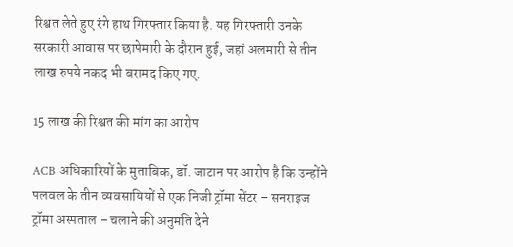रिश्वत लेते हुए रंगे हाथ गिरफ्तार किया है. यह गिरफ्तारी उनके सरकारी आवास पर छापेमारी के दौरान हुई, जहां अलमारी से तीन लाख रुपये नकद भी बरामद किए गए.

15 लाख की रिश्वत की मांग का आरोप

ACB अधिकारियों के मुताबिक, डॉ. जाटान पर आरोप है कि उन्होंने पलवल के तीन व्यवसायियों से एक निजी ट्रॉमा सेंटर – सनराइज ट्रॉमा अस्पताल – चलाने की अनुमति देने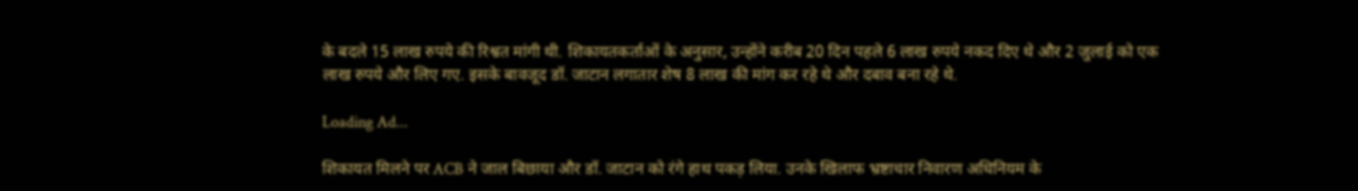के बदले 15 लाख रुपये की रिश्वत मांगी थी. शिकायतकर्ताओं के अनुसार, उन्होंने करीब 20 दिन पहले 6 लाख रुपये नकद दिए थे और 2 जुलाई को एक लाख रुपये और लिए गए. इसके बावजूद डॉ. जाटान लगातार शेष 8 लाख की मांग कर रहे थे और दबाव बना रहे थे.

Loading Ad...

शिकायत मिलने पर ACB ने जाल बिछाया और डॉ. जाटान को रंगे हाथ पकड़ लिया. उनके खिलाफ भ्रष्टाचार निवारण अधिनियम के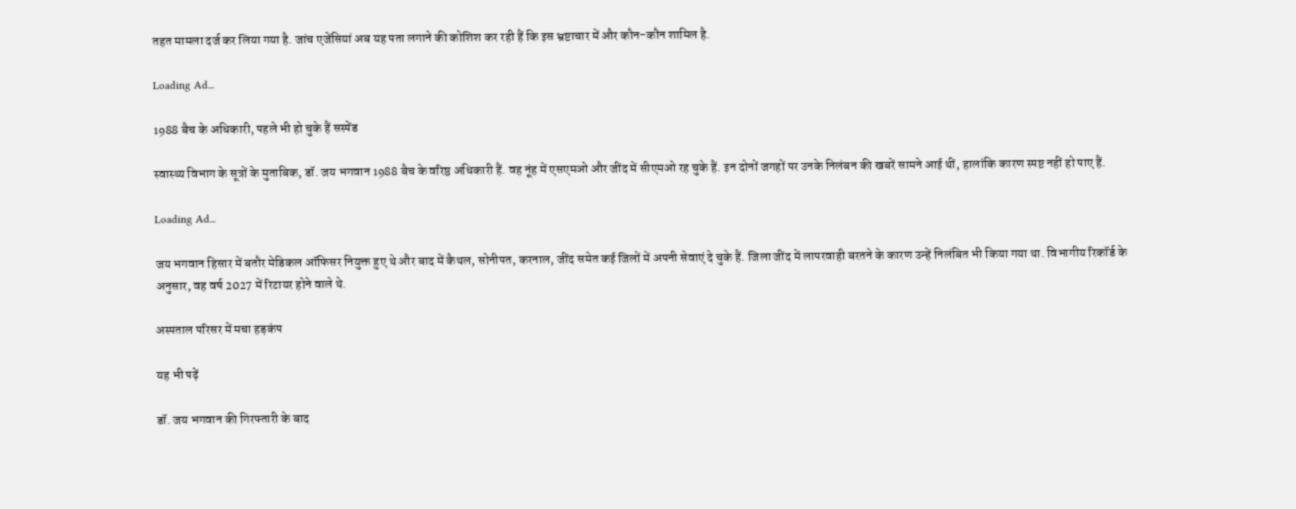तहत मामला दर्ज कर लिया गया है. जांच एजेंसियां अब यह पता लगाने की कोशिश कर रही हैं कि इस भ्रष्टाचार में और कौन-कौन शामिल है.

Loading Ad...

1988 बैच के अधिकारी, पहले भी हो चुके हैं सस्पेंड

स्वास्थ्य विभाग के सूत्रों के मुताबिक, डॉ. जय भगवान 1988 बैच के वरिष्ठ अधिकारी हैं. वह नूंह में एसएमओ और जींद में सीएमओ रह चुके हैं. इन दोनों जगहों पर उनके निलंबन की खबरें सामने आई थीं, हालांकि कारण स्पष्ट नहीं हो पाए हैं.

Loading Ad...

जय भगवान हिसार में बतौर मेडिकल ऑफिसर नियुक्त हुए थे और बाद में कैथल, सोनीपत, करनाल, जींद समेत कई जिलों में अपनी सेवाएं दे चुके हैं. जिला जींद में लापरवाही बरतने के कारण उन्हें निलंबित भी किया गया था. विभागीय रिकॉर्ड के अनुसार, वह वर्ष 2027 में रिटायर होने वाले थे.

अस्पताल परिसर में मचा हड़कंप

यह भी पढ़ें

डॉ. जय भगवान की गिरफ्तारी के बाद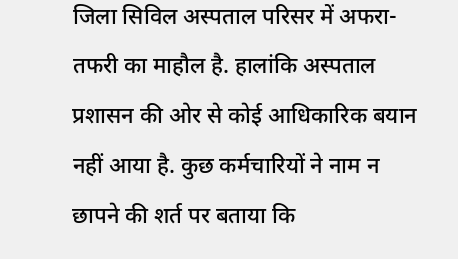जिला सिविल अस्पताल परिसर में अफरा-तफरी का माहौल है. हालांकि अस्पताल प्रशासन की ओर से कोई आधिकारिक बयान नहीं आया है. कुछ कर्मचारियों ने नाम न छापने की शर्त पर बताया कि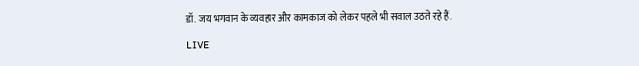डॉ. जय भगवान के व्यवहार और कामकाज को लेकर पहले भी सवाल उठते रहे हैं.

LIVE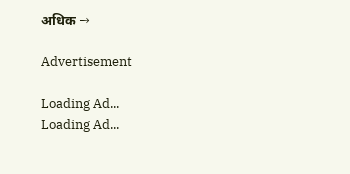अधिक →

Advertisement

Loading Ad...
Loading Ad...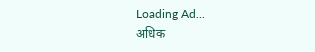Loading Ad...
अधिक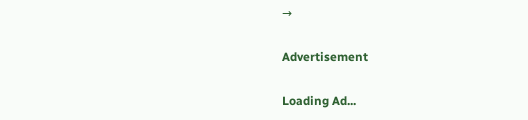→

Advertisement

Loading Ad...